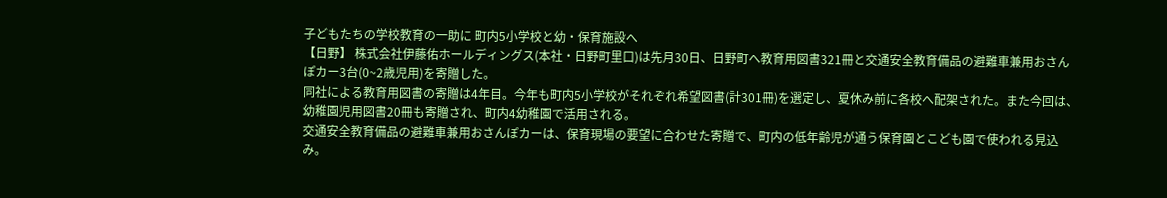子どもたちの学校教育の一助に 町内5小学校と幼・保育施設へ
【日野】 株式会社伊藤佑ホールディングス(本社・日野町里口)は先月30日、日野町へ教育用図書321冊と交通安全教育備品の避難車兼用おさんぽカー3台(0~2歳児用)を寄贈した。
同社による教育用図書の寄贈は4年目。今年も町内5小学校がそれぞれ希望図書(計301冊)を選定し、夏休み前に各校へ配架された。また今回は、幼稚園児用図書20冊も寄贈され、町内4幼稚園で活用される。
交通安全教育備品の避難車兼用おさんぽカーは、保育現場の要望に合わせた寄贈で、町内の低年齢児が通う保育園とこども園で使われる見込み。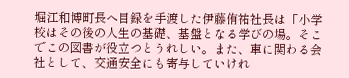堀江和博町長へ目録を手渡した伊藤侑祐社長は「小学校はその後の人生の基礎、基盤となる学びの場。そこでこの図書が役立つとうれしい。また、車に関わる会社として、交通安全にも寄与していけれ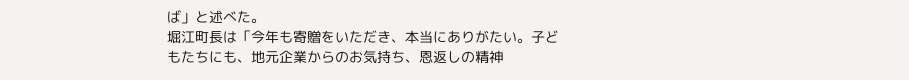ば」と述べた。
堀江町長は「今年も寄贈をいただき、本当にありがたい。子どもたちにも、地元企業からのお気持ち、恩返しの精神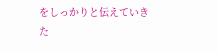をしっかりと伝えていきた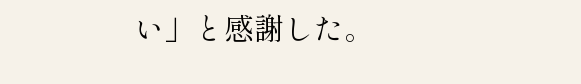い」と感謝した。